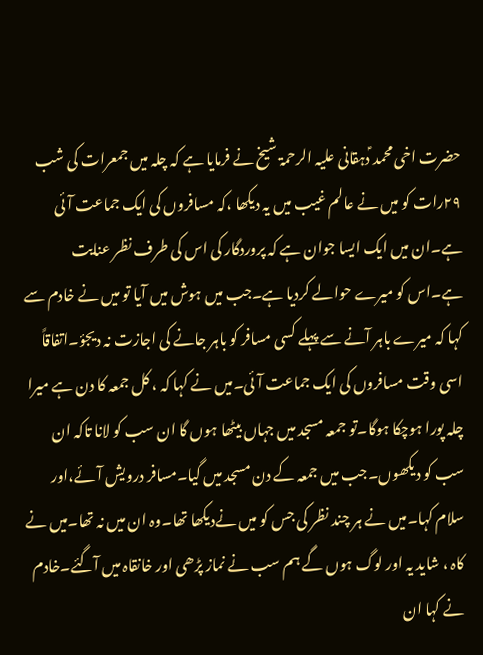حضرت اخی محمد ؑدہقانی علیہ الرحمۃ شیخ نے فرمایا ہے کہ چلہ میں جمعرات کی شب ۲۹رات کو میں نے عالم غیب میں یہ دیکھا ،کہ مسافروں کی ایک جماعت آئی ہے۔ان میں ایک ایسا جوان ہے کہ پروردگار کی اس کی طرف نظر عنایت ہے۔اس کو میرے حوالے کردیا ہے۔جب میں ہوش میں آیا تو میں نے خادم سے کہا کہ میرے باہر آنے سے پہلے کسی مسافر کو باہر جانے کی اجازت نہ دیجؤ۔اتفاقاً اسی وقت مسافروں کی ایک جماعت آئی۔میں نے کہا کہ ، کل جمعہ کا دن ہے میرا چلہ پورا ہوچکا ہوگا۔تو جمعہ مسجد میں جہاں بیٹھا ہوں گا ان سب کو لانا تاکہ ان سب کو دیکھوں۔جب میں جمعہ کے دن مسجد میں گیا۔مسافر درویش آئے،اور سلام کہا۔میں نے ہر چند نظر کی جس کو میں نےدیکھا تھا۔وہ ان میں نہ تھا۔میں نے کاہ ، شاید یہ اور لوگ ہوں گے ہم سب نے نماز پڑھی اور خانقاہ میں آگئے۔خادم نے کہا ان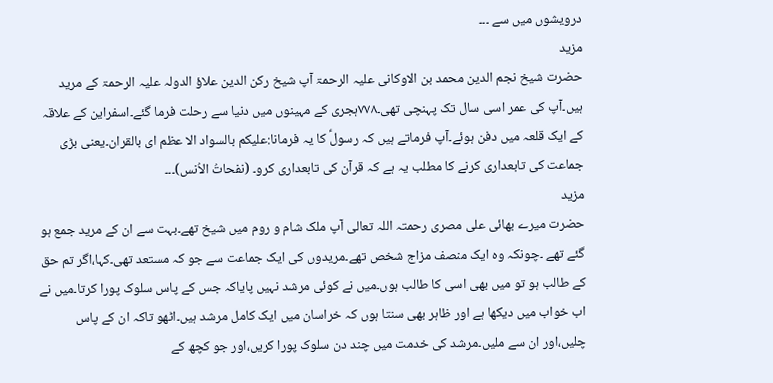درویشوں میں سے ۔۔۔
مزید
حضرت شیخ نجم الدین محمد بن الاوکانی علیہ الرحمۃ آپ شیخ رکن الدین علاؤ الدولہ علیہ الرحمۃ کے مرید ہیں۔آپ کی عمر اسی سال تک پہنچی تھی۔۷۷۸ہجری کے مہینوں میں دنیا سے رحلت فرما گئے۔اسفراین کے علاقہ کے ایک قلعہ میں دفن ہوئے۔آپ فرماتے ہیں کہ رسولؑ کا یہ فرمانا:علیکم بالسواد الا عظم ای بالقران۔یعنی بڑی جماعت کی تابعداری کرنے کا مطلب یہ ہے کہ قرآن کی تابعداری کرو۔ (نفحاتُ الاُنس)۔۔۔
مزید
حضرت میرے بھائی علی مصری رحمتہ اللہ تعالی آپ ملک شام و روم میں شیخ تھے۔بہت سے ان کے مرید جمع ہو گئے تھے ۔چونکہ وہ ایک منصف مزاج شخص تھے۔مریدوں کی ایک جماعت سے جو کہ مستعد تھی۔کہا،اگر تم حق کے طالب ہو تو میں بھی اسی کا طالب ہوں۔میں نے کوئی مرشد نہیں پایاکہ جس کے پاس سلوک پورا کرتا۔میں نے اب خواب میں دیکھا ہے اور ظاہر بھی سنتا ہوں کہ خراسان میں ایک کامل مرشد ہیں۔اٹھو تاکہ ان کے پاس چلیں،اور ان سے ملیں۔مرشد کی خدمت میں چند دن سلوک پورا کریں،اور جو کچھ کے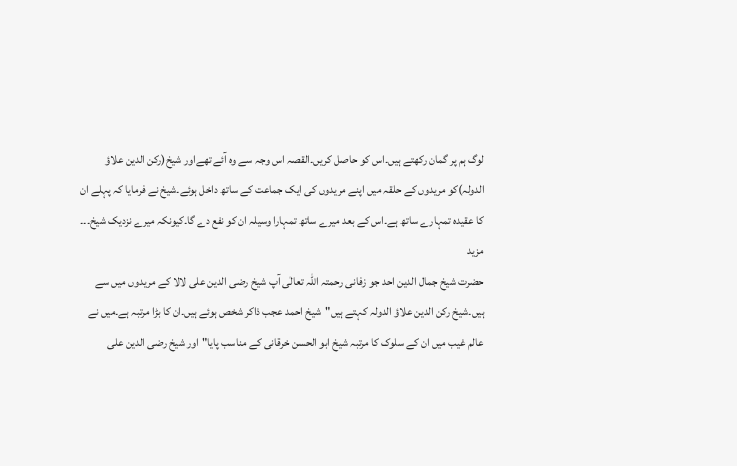لوگ ہم پر گمان رکھتے ہیں۔اس کو حاصل کریں۔القصہ اس وجہ سے وہ آئے تھےاور شیخ(رکن الدین علاؤ الدولہ)کو مریدوں کے حلقہ میں اپنے مریدوں کی ایک جماعت کے ساتھ داخل ہوئے۔شیخ نے فرمایا کہ پہلے ان کا عقیدہ تمہارے ساتھ ہے۔اس کے بعد میرے ساتھ تمہارا وسیلہ ان کو نفع دے گا۔کیونکہ میرے نزدیک شیخ۔۔۔
مزید
حضرت شیخ جمال الدین احد جو زفانی رحمتہ اللہ تعالٰی آپ شیخ رضی الدین علی لالا کے مریدوں میں سے ہیں۔شیخ رکن الدین علاؤ الدولہ کہتے ہیں"شیخ احمد عجب ذاکر شخص ہوئے ہیں۔ان کا بڑا مرتبہ ہے۔میں نے عالم غیب میں ان کے سلوک کا مرتبہ شیخ ابو الحسن خرقانی کے مناسب پایا"اور شیخ رضی الدین علی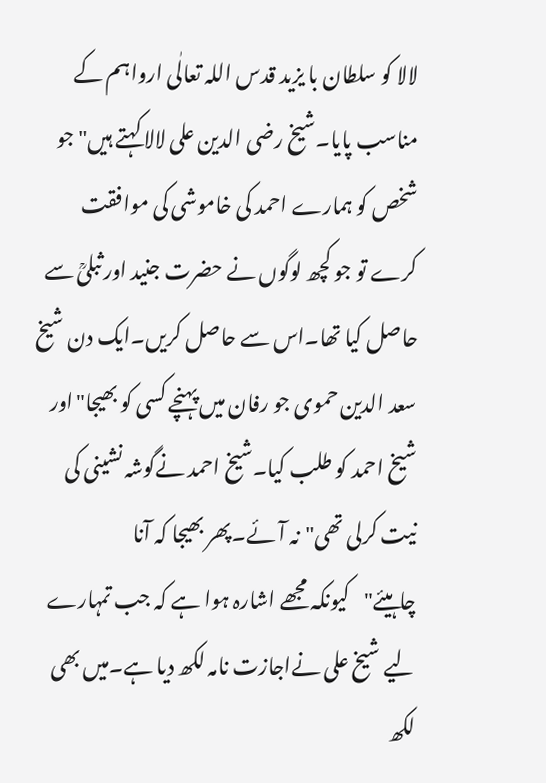لالا کو سلطان با یزید قدس اللہ تعالٰی ارواہم کے مناسب پایا۔شیخ رضی الدین علی لالا کہتے ہیں"جو شخص کو ہمارے احمد کی خاموشی کی موافقت کرے تو جو کچھ لوگوں نے حضرت جنید اور ثبلیؒ سے حاصل کیا تھا۔اس سے حاصل کریں۔ایک دن شیخ سعد الدین حموی جو رفان میں پہنچے کسی کو بھیجا"اور شیخ احمد کو طلب کیا۔شیخ احمد نےگوشہ نشینی کی نیت کرلی تھی"نہ آئے۔پھر بھیجا کہ آنا چاہیئے"کیونکہ مجھے اشارہ ہوا ہے کہ جب تمہارے لیے شیخ علی نےاجازت نامہ لکھ دیا ہے۔میں بھی لکھ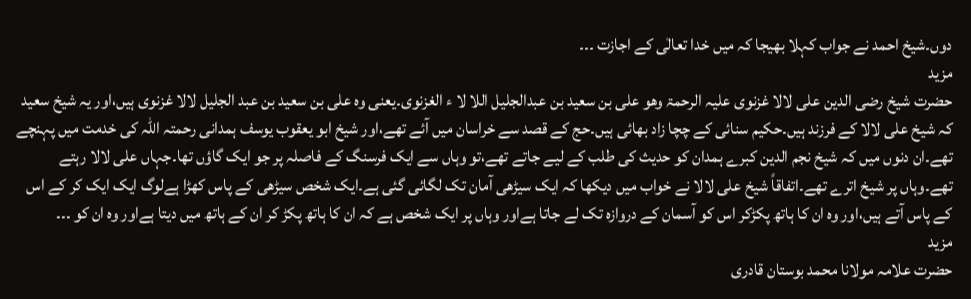دوں۔شیخ احمد نے جواب کہلا بھیجا کہ میں خدا تعالٰی کے اجازت ۔۔۔
مزید
حضرت شیخ رضی الدین علی لالا غزنوی علیہ الرحمۃ وھو علی بن سعید بن عبدالجلیل اللا لا ء الغزنوی۔یعنی وہ علی بن سعید بن عبد الجلیل لالا غزنوی ہیں،اور یہ شیخ سعید کہ شیخ علی لالا کے فرزند ہیں۔حکیم سنائی کے چچا زاد بھائی ہیں۔حج کے قصد سے خراسان میں آئے تھے،اور شیخ ابو یعقوب یوسف ہمدانی رحمتہ اللہ کی خدمت میں پہنچے تھے۔ان دنوں میں کہ شیخ نجم الدین کبرے ہمدان کو حدیث کی طلب کے لیے جاتے تھے،تو وہاں سے ایک فرسنگ کے فاصلہ پر جو ایک گاؤں تھا۔جہاں علی لالا رہتے تھے۔وہاں پر شیخ اترے تھے۔اتفاقاً شیخ علی لالا نے خواب میں دیکھا کہ ایک سیڑھی آمان تک لگائی گئی ہے۔ایک شخص سیڑھی کے پاس کھڑا ہےلوگ ایک ایک کر کے اس کے پاس آتے ہیں،اور وہ ان کا ہاتھ پکڑکر اس کو آسمان کے دروازہ تک لے جاتا ہےاور وہاں پر ایک شخص ہے کہ ان کا ہاتھ پکڑ کر ان کے ہاتھ میں دیتا ہےاور وہ ان کو ۔۔۔
مزید
حضرت علامہ مولانا محمد بوستان قادری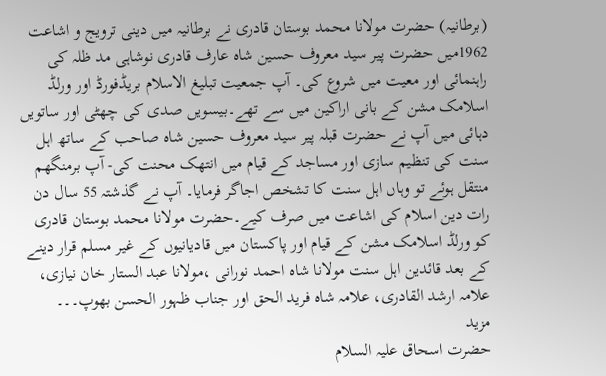(برطانیہ) حضرت مولانا محمد بوستان قادری نے برطانیہ میں دینی ترویج و اشاعت 1962میں حضرت پیر سید معروف حسین شاہ عارف قادری نوشاہی مد ظلہ کی راہنمائی اور معیت میں شروع کی۔ آپ جمعیت تبلیغ الاسلام بریڈفورڈ اور ورلڈ اسلامک مشن کے بانی اراکین میں سے تھے۔بیسویں صدی کی چھٹی اور ساتویں دہائی میں آپ نے حضرت قبلہ پیر سید معروف حسین شاہ صاحب کے ساتھ اہل سنت کی تنظیم سازی اور مساجد کے قیام میں انتھک محنت کی- آپ برمنگھم منتقل ہوئے تو وہاں اہل سنت کا تشخص اجاگر فرمایا۔ آپ نے گذشتہ 55 سال دن رات دین اسلام کی اشاعت میں صرف کیے۔حضرت مولانا محمد بوستان قادری کو ورلڈ اسلامک مشن کے قیام اور پاکستان میں قادیانیوں کے غیر مسلم قرار دینے کے بعد قائدین اہل سنت مولانا شاہ احمد نورانی ،مولانا عبد الستار خان نیازی، علامہ ارشد القادری، علامہ شاہ فرید الحق اور جناب ظہور الحسن بھوپ۔۔۔
مزید
حضرت اسحاق علیہ السلام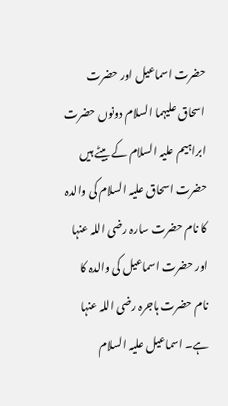حضرت اسماعیل اور حضرت اسحاق علیہما السلام دونوں حضرت ابراہیم علیہ السلام کے بیٹے ہیں حضرت اسحاق علیہ السلام کی والدہ کا نام حضرت سارہ رضی اللہ عنہا اور حضرت اسماعیل کی والدہ کا نام حضرت ہاجرہ رضی اللہ عنہا ہے۔ اسماعیل علیہ السلام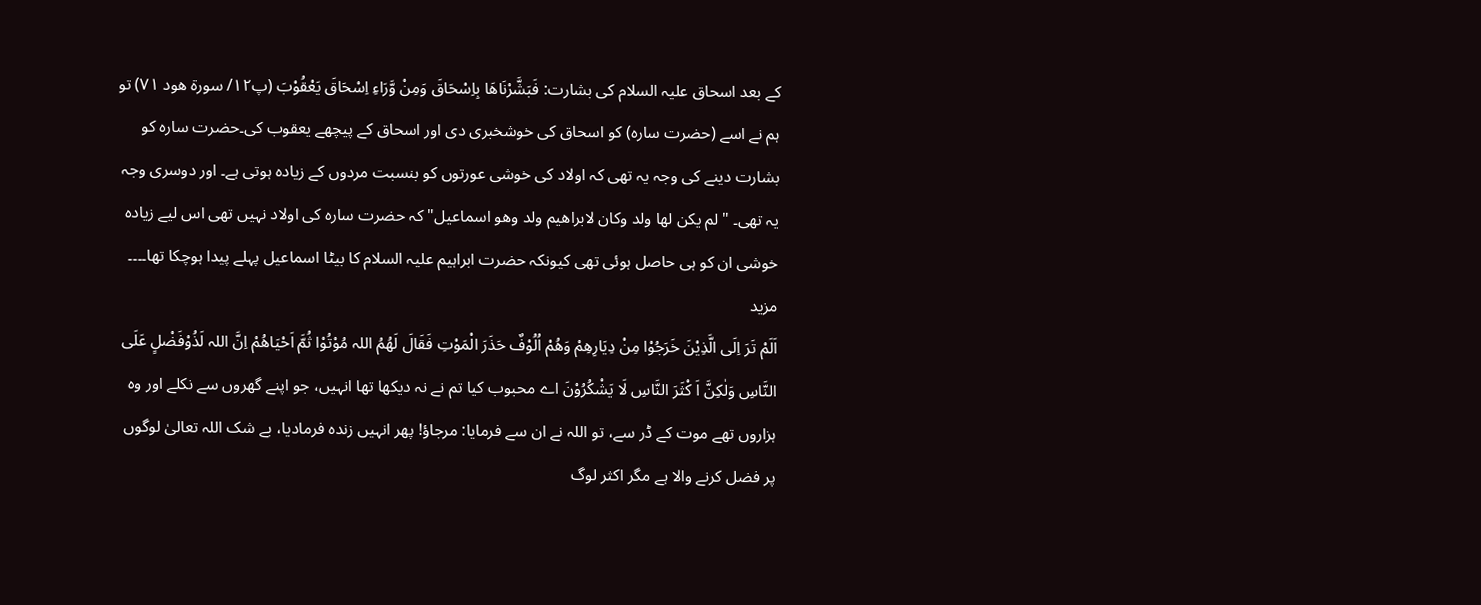کے بعد اسحاق علیہ السلام کی بشارت: فَبَشَّرْنَاھَا بِاِسْحَاقَ وَمِنْ وَّرَاءِ اِسْحَاقَ یَعْقُوْبَ (پ۱۲/ سورۃ ھود ۷۱) تو ہم نے اسے (حضرت سارہ) کو اسحاق کی خوشخبری دی اور اسحاق کے پیچھے یعقوب کی۔حضرت سارہ کو بشارت دینے کی وجہ یہ تھی کہ اولاد کی خوشی عورتوں کو بنسبت مردوں کے زیادہ ہوتی ہے۔ اور دوسری وجہ یہ تھی۔ "لم یکن لھا ولد وکان لابراھیم ولد وھو اسماعیل"کہ حضرت سارہ کی اولاد نہیں تھی اس لیے زیادہ خوشی ان کو ہی حاصل ہوئی تھی کیونکہ حضرت ابراہیم علیہ السلام کا بیٹا اسماعیل پہلے پیدا ہوچکا تھا۔۔۔۔
مزید
اَلَمْ تَرَ اِلَی الَّذِیْنَ خَرَجُوْا مِنْ دِیَارِھِمْ وَھُمْ اُلُوْفٌ حَذَرَ الْمَوْتِ فَقَالَ لَھُمُ اللہ مُوْتُوْا ثُمَّ اَحْیَاھُمْ اِنَّ اللہ لَذُوْفَضْلٍ عَلَی النَّاسِ وَلٰکِنَّ اَ کْثَرَ النَّاسِ لَا یَشْکُرُوْنَ اے محبوب کیا تم نے نہ دیکھا تھا انہیں، جو اپنے گھروں سے نکلے اور وہ ہزاروں تھے موت کے ڈر سے، تو اللہ نے ان سے فرمایا: مرجاؤ! پھر انہیں زندہ فرمادیا، بے شک اللہ تعالیٰ لوگوں پر فضل کرنے والا ہے مگر اکثر لوگ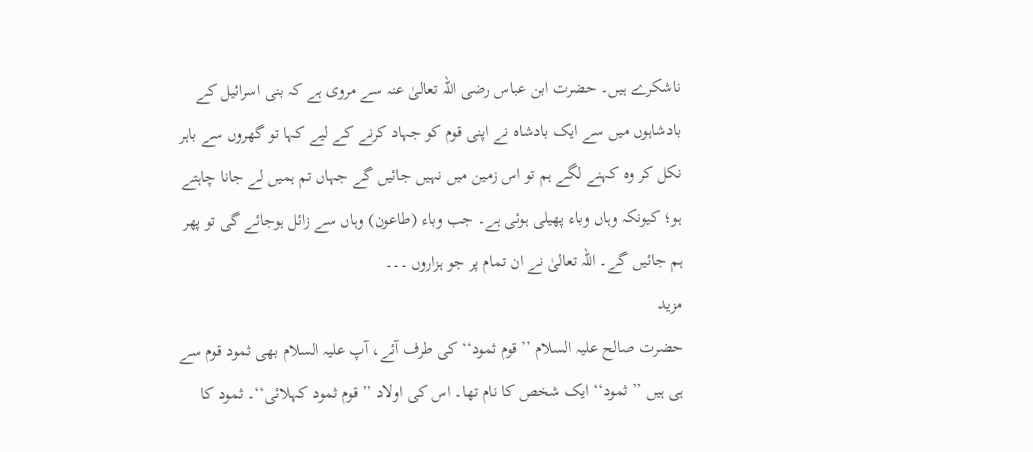ناشکرے ہیں۔ حضرت ابن عباس رضی اللہ تعالیٰ عنہ سے مروی ہے کہ بنی اسرائیل کے بادشاہوں میں سے ایک بادشاہ نے اپنی قوم کو جہاد کرنے کے لیے کہا تو گھروں سے باہر نکل کر وہ کہنے لگے ہم تو اس زمین میں نہیں جائیں گے جہاں تم ہمیں لے جانا چاہتے ہو؛ کیونکہ وہاں وباء پھیلی ہوئی ہے۔ جب وباء (طاعون) وہاں سے زائل ہوجائے گی تو پھر ہم جائیں گے۔ اللہ تعالیٰ نے ان تمام پر جو ہزاروں ۔۔۔
مزید
حضرت صالح علیہ السلام ’’قوم ثمود‘‘ کی طرف آئے، آپ علیہ السلام بھی ثمود قوم سے ہی ہیں ’’ثمود‘‘ ایک شخص کا نام تھا۔ اس کی اولاد ’’قوم ثمود کہلائی‘‘۔ ثمود کا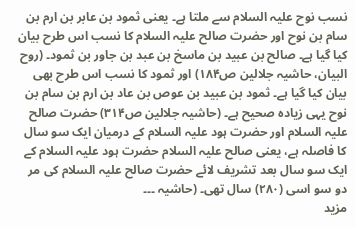نسب نوح علیہ السلام سے ملتا ہے۔ یعنی ثمود بن عابر بن ارم بن سام بن نوح اور حضرت صالح علیہ السلام کا نسب اس طرح بیان کیا گیا ہے۔ صالح بن عبید بن ماسخ بن عبد بن جاور بن ثمود۔ (روح البیان، حاشیہ جلالین ص۱۸۴) اور ثمود کا نسب اس طرح بھی بیان کیا گیا ہے۔ ثمود بن عبید بن عوص بن عاد بن ارم بن سام بن نوح یہی زیادہ صحیح ہے۔ (حاشیہ جلالین ص۳۱۴) حضرت صالح علیہ السلام اور حضرت ہود علیہ السلام کے درمیان ایک سو سال کا فاصلہ ہے، یعنی صالح علیہ السلام حضرت ہود علیہ السلام کے ایک سو سال بعد تشریف لائے حضرت صالح علیہ السلام کی مر دو سو اسی (۲۸۰) سال تھی۔ (حاشیہ ۔۔۔
مزید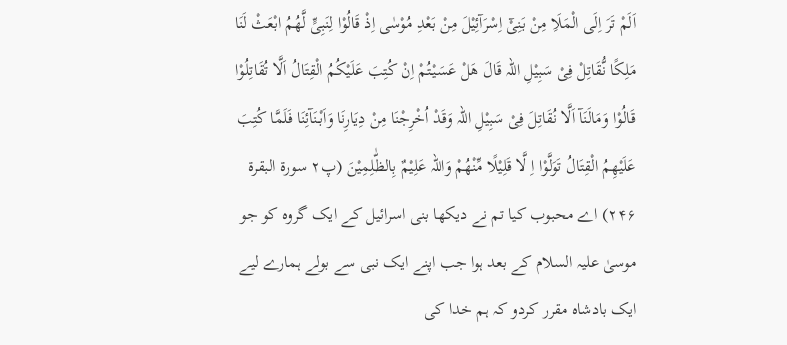اَلَمْ تَرَ اِلَی الْمَلَاِ مِنْ بَنِیْٓ اِسْرَآئِیْلَ مِنْ بَعْدِ مُوْسٰی اِذْ قَالُوْا لِنَبِیٍّ لَّھُمُ ابْعَثْ لَنَا مَلِکًا نُّقَاتِلْ فِیْ سَبِیْلِ اللہ قَالَ ھَلْ عَسَیْتُمْ اِنْ کُتِبَ عَلَیْکُمُ الْقِتَالُ اَلَّا تُقَاتِلُوْا قَالُوْا وَمَالَنَآ اَلَّا نُقَاتِلَ فِیْ سَبِیْلِ اللہ وَقَدْ اُخْرِجْنَا مِنْ دِیَارِنَا وَاَبْنَآئِنَا فَلَمَّا کُتِبَ عَلَیْھِمُ الْقِتَالُ تَوَلَّوْا اِ لَّا قَلِیْلًا مِّنْھُمْ وَاللہ عَلِیْمٌ بِالظّٰلِمِیْنَ (پ۲ سورۃ البقرۃ ۲۴۶) اے محبوب کیا تم نے دیکھا بنی اسرائیل کے ایک گروہ کو جو موسیٰ علیہ السلام کے بعد ہوا جب اپنے ایک نبی سے بولے ہمارے لیے ایک بادشاہ مقرر کردو کہ ہم خدا کی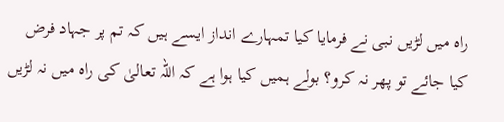راہ میں لڑیں نبی نے فرمایا کیا تمہارے انداز ایسے ہیں کہ تم پر جہاد فرض کیا جائے تو پھر نہ کرو؟ بولے ہمیں کیا ہوا ہے کہ اللہ تعالیٰ کی راہ میں نہ لڑیں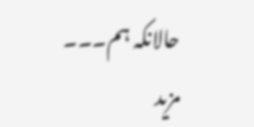حالانکہ ہم۔۔۔
مزید